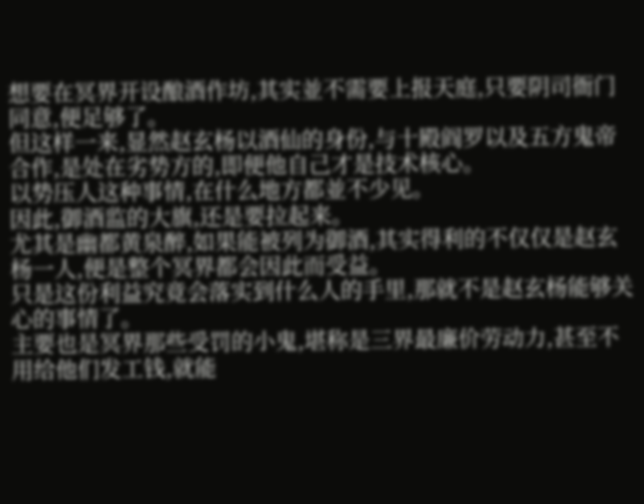想要在冥界开设酿酒作坊,其实並不需要上报天庭,只要阴司衙门同意,便足够了。
但这样一来,显然赵玄杨以酒仙的身份,与十殿阎罗以及五方鬼帝合作,是处在劣势方的,即便他自己才是技术核心。
以势压人这种事情,在什么地方都並不少见。
因此,御酒监的大旗,还是要拉起来。
尤其是幽都黄泉醉,如果能被列为御酒,其实得利的不仅仅是赵玄杨一人,便是整个冥界都会因此而受益。
只是这份利益究竟会落实到什么人的手里,那就不是赵玄杨能够关心的事情了。
主要也是冥界那些受罚的小鬼,堪称是三界最廉价劳动力,甚至不用给他们发工钱,就能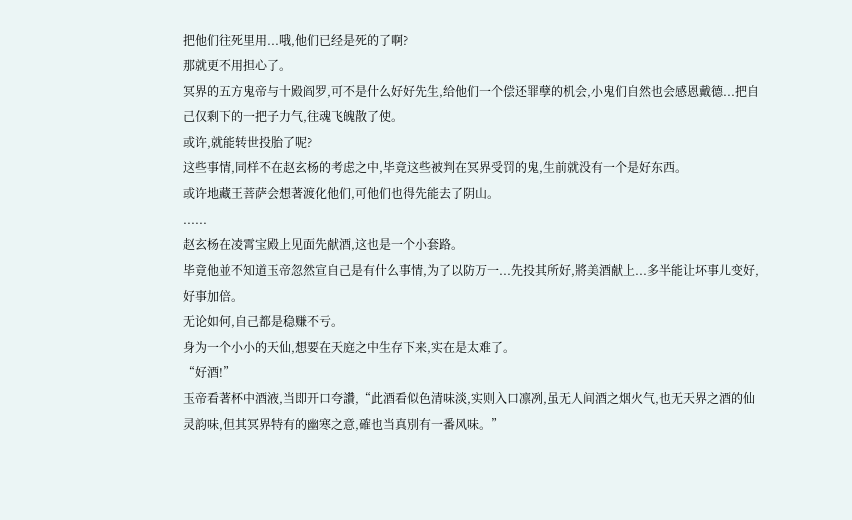把他们往死里用...哦,他们已经是死的了啊?
那就更不用担心了。
冥界的五方鬼帝与十殿阎罗,可不是什么好好先生,给他们一个偿还罪孽的机会,小鬼们自然也会感恩戴德...把自己仅剩下的一把子力气,往魂飞魄散了使。
或许,就能转世投胎了呢?
这些事情,同样不在赵玄杨的考虑之中,毕竟这些被判在冥界受罚的鬼,生前就没有一个是好东西。
或许地藏王菩萨会想著渡化他们,可他们也得先能去了阴山。
......
赵玄杨在凌霄宝殿上见面先献酒,这也是一个小套路。
毕竟他並不知道玉帝忽然宣自己是有什么事情,为了以防万一...先投其所好,將美酒献上...多半能让坏事儿变好,好事加倍。
无论如何,自己都是稳赚不亏。
身为一个小小的天仙,想要在天庭之中生存下来,实在是太难了。
“好酒!”
玉帝看著杯中酒液,当即开口夸讚,“此酒看似色清味淡,实则入口凛冽,虽无人间酒之烟火气,也无天界之酒的仙灵韵味,但其冥界特有的幽寒之意,確也当真別有一番风味。”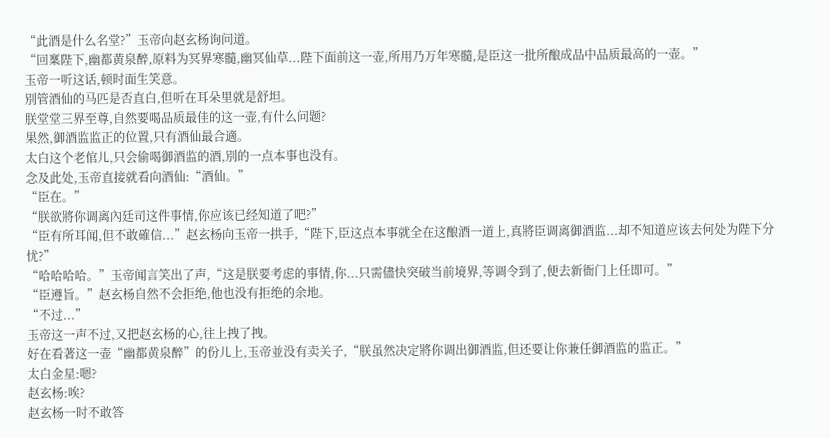“此酒是什么名堂?”玉帝向赵玄杨询问道。
“回稟陛下,幽都黄泉醉,原料为冥界寒髓,幽冥仙草...陛下面前这一壶,所用乃万年寒髓,是臣这一批所酿成品中品质最高的一壶。”
玉帝一听这话,顿时面生笑意。
別管酒仙的马匹是否直白,但听在耳朵里就是舒坦。
朕堂堂三界至尊,自然要喝品质最佳的这一壶,有什么问题?
果然,御酒监监正的位置,只有酒仙最合適。
太白这个老倌儿,只会偷喝御酒监的酒,別的一点本事也没有。
念及此处,玉帝直接就看向酒仙:“酒仙。”
“臣在。”
“朕欲將你调离內廷司这件事情,你应该已经知道了吧?”
“臣有所耳闻,但不敢確信...”赵玄杨向玉帝一拱手,“陛下,臣这点本事就全在这酿酒一道上,真將臣调离御酒监...却不知道应该去何处为陛下分忧?”
“哈哈哈哈。”玉帝闻言笑出了声,“这是朕要考虑的事情,你...只需儘快突破当前境界,等调令到了,便去新衙门上任即可。”
“臣遵旨。”赵玄杨自然不会拒绝,他也没有拒绝的余地。
“不过...”
玉帝这一声不过,又把赵玄杨的心,往上拽了拽。
好在看著这一壶“幽都黄泉醉”的份儿上,玉帝並没有卖关子,“朕虽然决定將你调出御酒监,但还要让你兼任御酒监的监正。”
太白金星:嗯?
赵玄杨:唉?
赵玄杨一时不敢答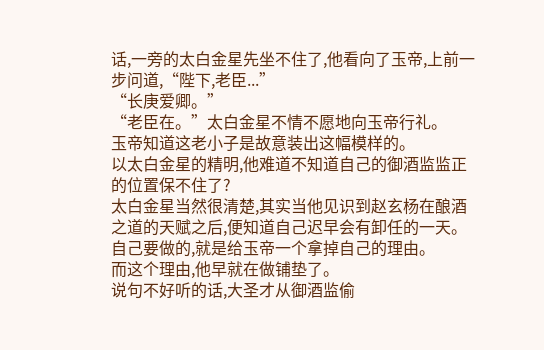话,一旁的太白金星先坐不住了,他看向了玉帝,上前一步问道,“陛下,老臣...”
“长庚爱卿。”
“老臣在。”太白金星不情不愿地向玉帝行礼。
玉帝知道这老小子是故意装出这幅模样的。
以太白金星的精明,他难道不知道自己的御酒监监正的位置保不住了?
太白金星当然很清楚,其实当他见识到赵玄杨在酿酒之道的天赋之后,便知道自己迟早会有卸任的一天。
自己要做的,就是给玉帝一个拿掉自己的理由。
而这个理由,他早就在做铺垫了。
说句不好听的话,大圣才从御酒监偷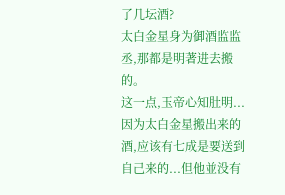了几坛酒?
太白金星身为御酒监监丞,那都是明著进去搬的。
这一点,玉帝心知肚明...因为太白金星搬出来的酒,应该有七成是要送到自己来的...但他並没有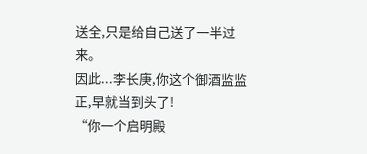送全,只是给自己送了一半过来。
因此...李长庚,你这个御酒监监正,早就当到头了!
“你一个启明殿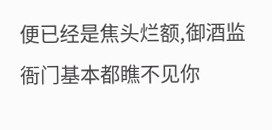便已经是焦头烂额,御酒监衙门基本都瞧不见你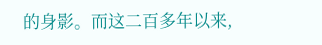的身影。而这二百多年以来,